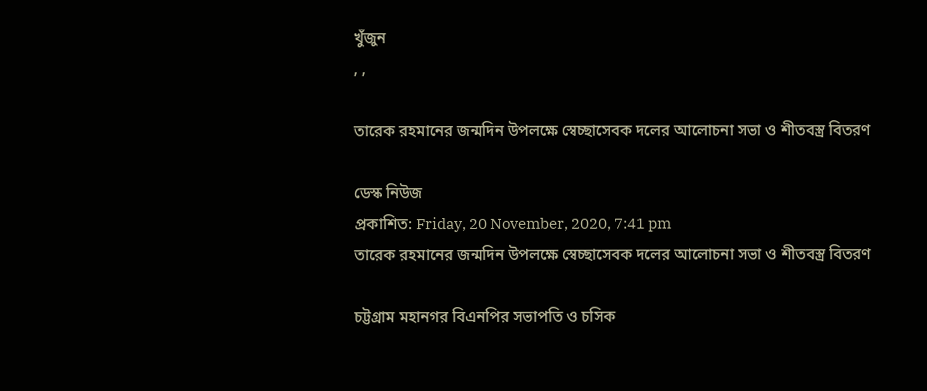খুঁজুন
, ,

তারেক রহমানের জন্মদিন উপলক্ষে স্বেচ্ছাসেবক দলের আলোচনা সভা ও শীতবস্ত্র বিতরণ

ডেস্ক নিউজ
প্রকাশিত: Friday, 20 November, 2020, 7:41 pm
তারেক রহমানের জন্মদিন উপলক্ষে স্বেচ্ছাসেবক দলের আলোচনা সভা ও শীতবস্ত্র বিতরণ

চট্টগ্রাম মহানগর বিএনপির সভাপতি ও চসিক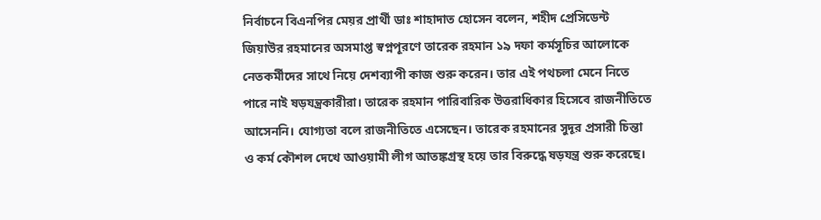নির্বাচনে বিএনপির মেয়র প্রার্থী ডাঃ শাহাদাত হোসেন বলেন, শহীদ প্রেসিডেন্ট জিয়াউর রহমানের অসমাপ্ত স্বপ্নপূরণে তারেক রহমান ১৯ দফা কর্মসূচির আলোকে নেতকর্মীদের সাথে নিয়ে দেশব্যাপী কাজ শুরু করেন। তার এই পথচলা মেনে নিতে পারে নাই ষড়যন্ত্রকারীরা। তারেক রহমান পারিবারিক উত্তরাধিকার হিসেবে রাজনীতিতে আসেননি। যোগ্যতা বলে রাজনীতিতে এসেছেন। তারেক রহমানের সুদূর প্রসারী চিন্তা ও কর্ম কৌশল দেখে আওয়ামী লীগ আতঙ্কগ্রস্থ হয়ে তার বিরুদ্ধে ষড়যন্ত্র শুরু করেছে।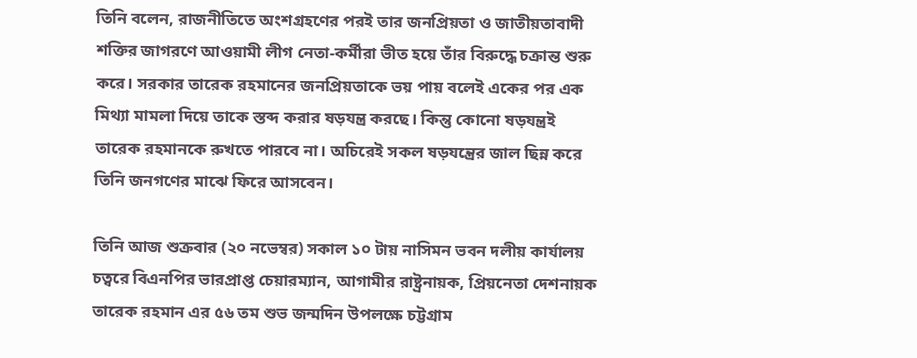তিনি বলেন, রাজনীতিতে অংশগ্রহণের পরই তার জনপ্রিয়তা ও জাতীয়তাবাদী শক্তির জাগরণে আওয়ামী লীগ নেতা-কর্মীরা ভীত হয়ে তাঁর বিরুদ্ধে চক্রান্ত শুরু করে। সরকার তারেক রহমানের জনপ্রিয়তাকে ভয় পায় বলেই একের পর এক মিথ্যা মামলা দিয়ে তাকে স্তব্দ করার ষড়যন্ত্র করছে। কিন্তু কোনো ষড়যন্ত্রই তারেক রহমানকে রুখতে পারবে না। অচিরেই সকল ষড়যন্ত্রের জাল ছিন্ন করে তিনি জনগণের মাঝে ফিরে আসবেন।

তিনি আজ শুক্রবার (২০ নভেম্বর) সকাল ১০ টায় নাসিমন ভবন দলীয় কার্যালয় চত্বরে বিএনপির ভারপ্রাপ্ত চেয়ারম্যান, আগামীর রাষ্ট্রনায়ক, প্রিয়নেতা দেশনায়ক তারেক রহমান এর ৫৬ তম শুভ জন্মদিন উপলক্ষে চট্টগ্রাম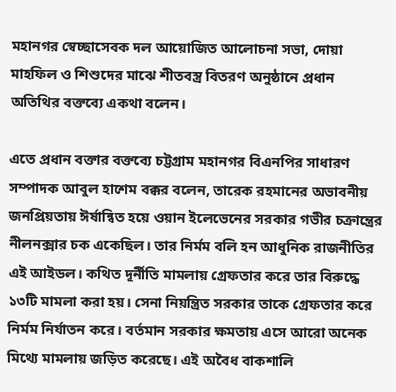মহানগর স্বেচ্ছাসেবক দল আয়োজিত আলোচনা সভা, দোয়া মাহফিল ও শিশুদের মাঝে শীতবস্ত্র বিতরণ অনুষ্ঠানে প্রধান অতিথির বক্তব্যে একথা বলেন।

এতে প্রধান বক্তার বক্তব্যে চট্টগ্রাম মহানগর বিএনপির সাধারণ সম্পাদক আবুল হাশেম বক্কর বলেন, তারেক রহমানের অভাবনীয় জনপ্রিয়তায় ঈর্ষান্বিত হয়ে ওয়ান ইলেভেনের সরকার গভীর চক্রান্ত্রের নীলনক্সার চক একেছিল। তার নির্মম বলি হন আধুনিক রাজনীতির এই আইডল। কথিত দূর্নীতি মামলায় গ্রেফতার করে তার বিরুদ্ধে ১৩টি মামলা করা হয়। সেনা নিয়ন্ত্রিত সরকার তাকে গ্রেফতার করে নির্মম নির্যাতন করে। বর্তমান সরকার ক্ষমতায় এসে আরো অনেক মিথ্যে মামলায় জড়িত করেছে। এই অবৈধ বাকশালি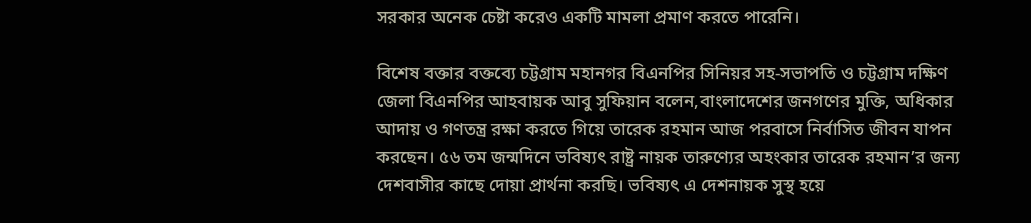সরকার অনেক চেষ্টা করেও একটি মামলা প্রমাণ করতে পারেনি।

বিশেষ বক্তার বক্তব্যে চট্টগ্রাম মহানগর বিএনপির সিনিয়র সহ-সভাপতি ও চট্টগ্রাম দক্ষিণ জেলা বিএনপির আহবায়ক আবু সুফিয়ান বলেন,বাংলাদেশের জনগণের মুক্তি, অধিকার আদায় ও গণতন্ত্র রক্ষা করতে গিয়ে তারেক রহমান আজ পরবাসে নির্বাসিত জীবন যাপন করছেন। ৫৬ তম জন্মদিনে ভবিষ্যৎ রাষ্ট্র নায়ক তারুণ্যের অহংকার তারেক রহমান’র জন্য দেশবাসীর কাছে দোয়া প্রার্থনা করছি। ভবিষ্যৎ এ দেশনায়ক সুস্থ হয়ে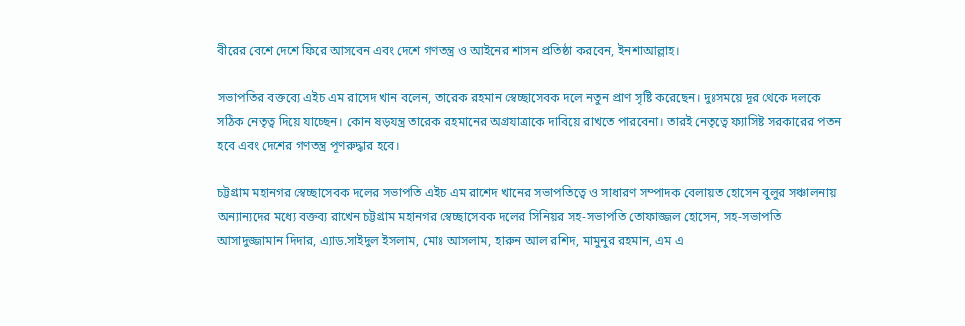বীরের বেশে দেশে ফিরে আসবেন এবং দেশে গণতন্ত্র ও আইনের শাসন প্রতিষ্ঠা করবেন, ইনশাআল্লাহ।

সভাপতির বক্তব্যে এইচ এম রাসেদ খান বলেন, তারেক রহমান স্বেচ্ছাসেবক দলে নতুন প্রাণ সৃষ্টি করেছেন। দুঃসময়ে দূর থেকে দলকে সঠিক নেতৃত্ব দিয়ে যাচ্ছেন। কোন ষড়যন্ত্র তারেক রহমানের অগ্রযাত্রাকে দাবিয়ে রাখতে পারবেনা। তারই নেতৃত্বে ফ্যাসিষ্ট সরকারের পতন হবে এবং দেশের গণতন্ত্র পূণরুদ্ধার হবে।

চট্টগ্রাম মহানগর স্বেচ্ছাসেবক দলের সভাপতি এইচ এম রাশেদ খানের সভাপতিত্বে ও সাধারণ সম্পাদক বেলায়ত হোসেন বুলুর সঞ্চালনায় অন্যান্যদের মধ্যে বক্তব্য রাখেন চট্টগ্রাম মহানগর স্বেচ্ছাসেবক দলের সিনিয়র সহ-সভাপতি তোফাজ্জল হোসেন, সহ-সভাপতি আসাদুজ্জামান দিদার, এ্যাড.সাইদুল ইসলাম, মোঃ আসলাম, হারুন আল রশিদ, মামুনুর রহমান, এম এ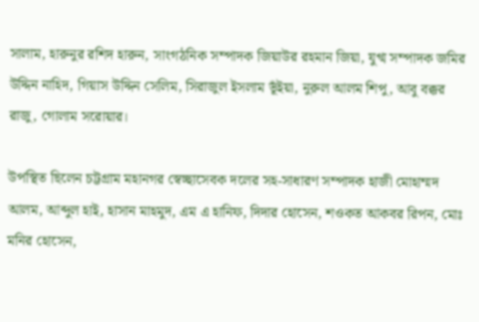সালাম, হারুনুর রশিদ হারুন, সাংগঠনিক সম্পাদক জিয়াউর রহমান জিয়া, যুগ্ম সম্পাদক জমির উদ্দিন নাহিদ, গিয়াস উদ্দিন সেলিম, সিরাজুল ইসলাম ভূঁইয়া, নুরুল আলম শিপু, আবু বক্কর রাজু, গোলাম সরোয়ার।

উপস্থিত ছিলেন চট্টগ্রাম মহানগর স্বেচ্ছাসেবক দলের সহ-সাধারণ সম্পাদক হাজী মোহাম্মদ আলম, আব্দুল হাই, হাসান মাহমুদ, এম এ হানিফ, দিদার হোসেন, শওকত আকবর রিপন, মোঃ মনির হোসেন,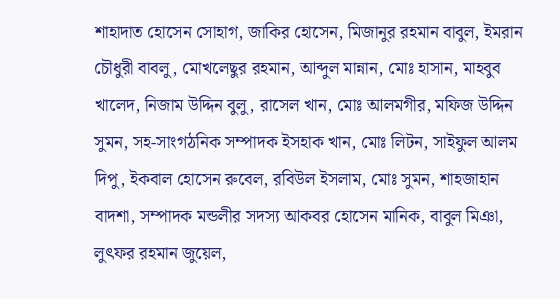শাহাদাত হোসেন সোহাগ, জাকির হোসেন, মিজানুর রহমান বাবুল, ইমরান চৌধুরী বাবলু, মোখলেছুর রহমান, আব্দুল মান্নান, মোঃ হাসান, মাহবুব খালেদ, নিজাম উদ্দিন বুলু, রাসেল খান, মোঃ আলমগীর, মফিজ উদ্দিন সুমন, সহ-সাংগঠনিক সম্পাদক ইসহাক খান, মোঃ লিটন, সাইফুল আলম দিপু, ইকবাল হোসেন রুবেল, রবিউল ইসলাম, মোঃ সুমন, শাহজাহান বাদশা, সম্পাদক মন্ডলীর সদস্য আকবর হোসেন মানিক, বাবুল মিঞা, লুৎফর রহমান জুয়েল,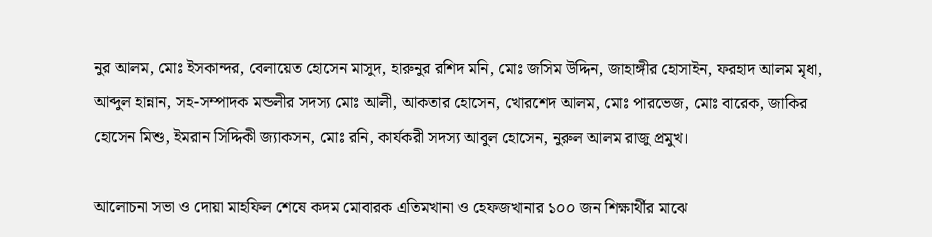নুর আলম, মোঃ ইসকান্দর, বেলায়েত হোসেন মাসুদ, হারুনুর রশিদ মনি, মোঃ জসিম উদ্দিন, জাহাঙ্গীর হোসাইন, ফরহাদ আলম মৃধা, আব্দুল হান্নান, সহ-সম্পাদক মন্ডলীর সদস্য মোঃ আলী, আকতার হোসেন, খোরশেদ আলম, মোঃ পারভেজ, মোঃ বারেক, জাকির হোসেন মিশু, ইমরান সিদ্দিকী জ্যাকসন, মোঃ রনি, কার্যকরী সদস্য আবুল হোসেন, নুরুল আলম রাজু প্রমুখ।

আলোচনা সভা ও দোয়া মাহফিল শেষে কদম মোবারক এতিমখানা ও হেফজখানার ১০০ জন শিক্ষার্থীর মাঝে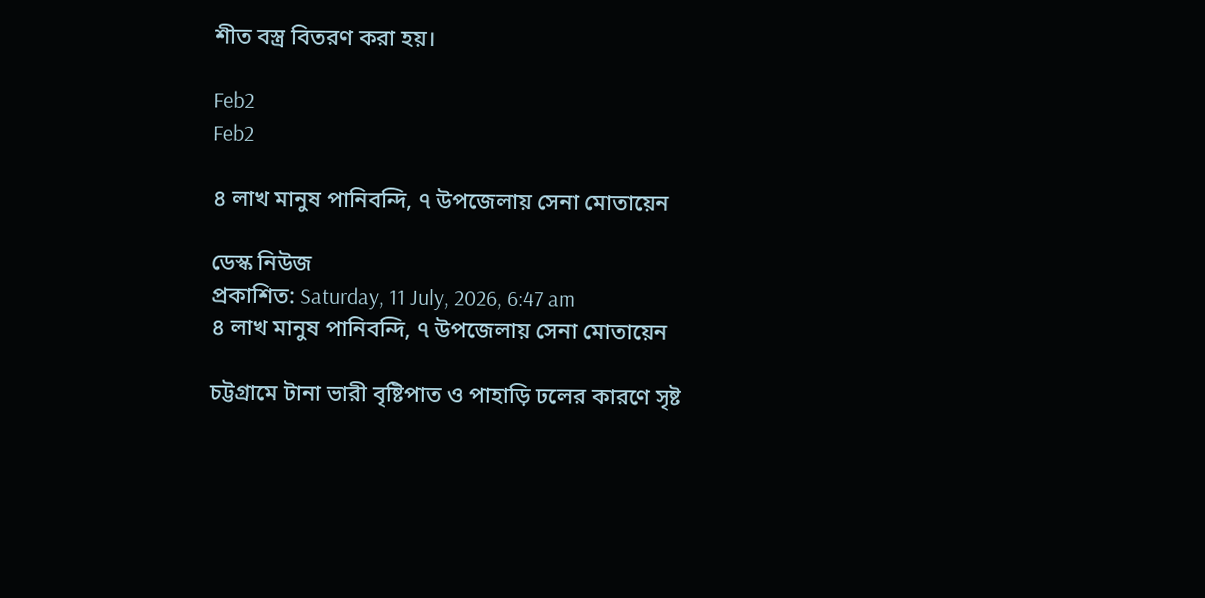শীত বস্ত্র বিতরণ করা হয়।

Feb2
Feb2

৪ লাখ মানুষ পানিবন্দি, ৭ উপজেলায় সেনা মোতায়েন

ডেস্ক নিউজ
প্রকাশিত: Saturday, 11 July, 2026, 6:47 am
৪ লাখ মানুষ পানিবন্দি, ৭ উপজেলায় সেনা মোতায়েন

চট্টগ্রামে টানা ভারী বৃষ্টিপাত ও পাহাড়ি ঢলের কারণে সৃষ্ট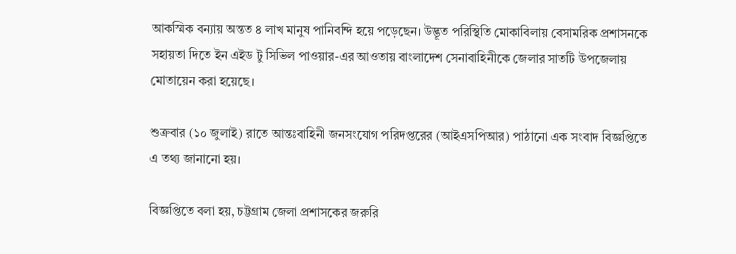আকস্মিক বন্যায় অন্তত ৪ লাখ মানুষ পানিবন্দি হয়ে পড়েছেন। উদ্ভূত পরিস্থিতি মোকাবিলায় বেসামরিক প্রশাসনকে সহায়তা দিতে ইন এইড টু সিভিল পাওয়ার-এর আওতায় বাংলাদেশ সেনাবাহিনীকে জেলার সাতটি উপজেলায় মোতায়েন করা হয়েছে।

শুক্রবার (১০ জুলাই) রাতে আন্তঃবাহিনী জনসংযোগ পরিদপ্তরের (আইএসপিআর) পাঠানো এক সংবাদ বিজ্ঞপ্তিতে এ তথ্য জানানো হয়।

বিজ্ঞপ্তিতে বলা হয়, চট্টগ্রাম জেলা প্রশাসকের জরুরি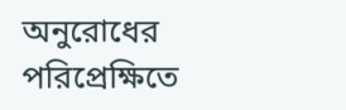অনুরোধের পরিপ্রেক্ষিতে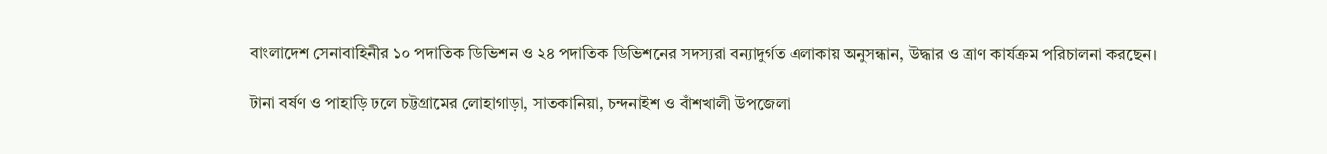বাংলাদেশ সেনাবাহিনীর ১০ পদাতিক ডিভিশন ও ২৪ পদাতিক ডিভিশনের সদস্যরা বন্যাদুর্গত এলাকায় অনুসন্ধান, উদ্ধার ও ত্রাণ কার্যক্রম পরিচালনা করছেন।

টানা বর্ষণ ও পাহাড়ি ঢলে চট্টগ্রামের লোহাগাড়া, সাতকানিয়া, চন্দনাইশ ও বাঁশখালী উপজেলা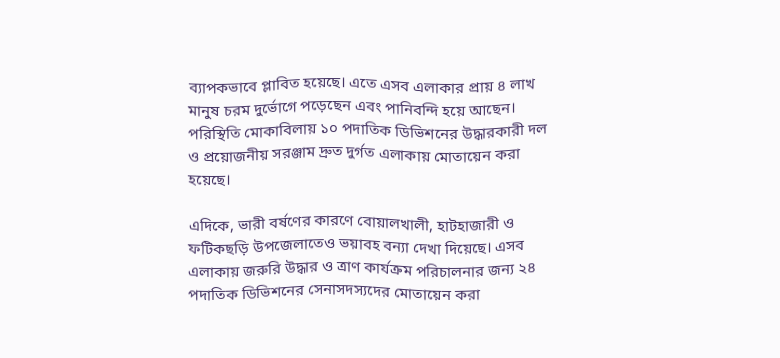ব্যাপকভাবে প্লাবিত হয়েছে। এতে এসব এলাকার প্রায় ৪ লাখ মানুষ চরম দুর্ভোগে পড়েছেন এবং পানিবন্দি হয়ে আছেন। পরিস্থিতি মোকাবিলায় ১০ পদাতিক ডিভিশনের উদ্ধারকারী দল ও প্রয়োজনীয় সরঞ্জাম দ্রুত দুর্গত এলাকায় মোতায়েন করা হয়েছে।

এদিকে, ভারী বর্ষণের কারণে বোয়ালখালী, হাটহাজারী ও ফটিকছড়ি উপজেলাতেও ভয়াবহ বন্যা দেখা দিয়েছে। এসব এলাকায় জরুরি উদ্ধার ও ত্রাণ কার্যক্রম পরিচালনার জন্য ২৪ পদাতিক ডিভিশনের সেনাসদস্যদের মোতায়েন করা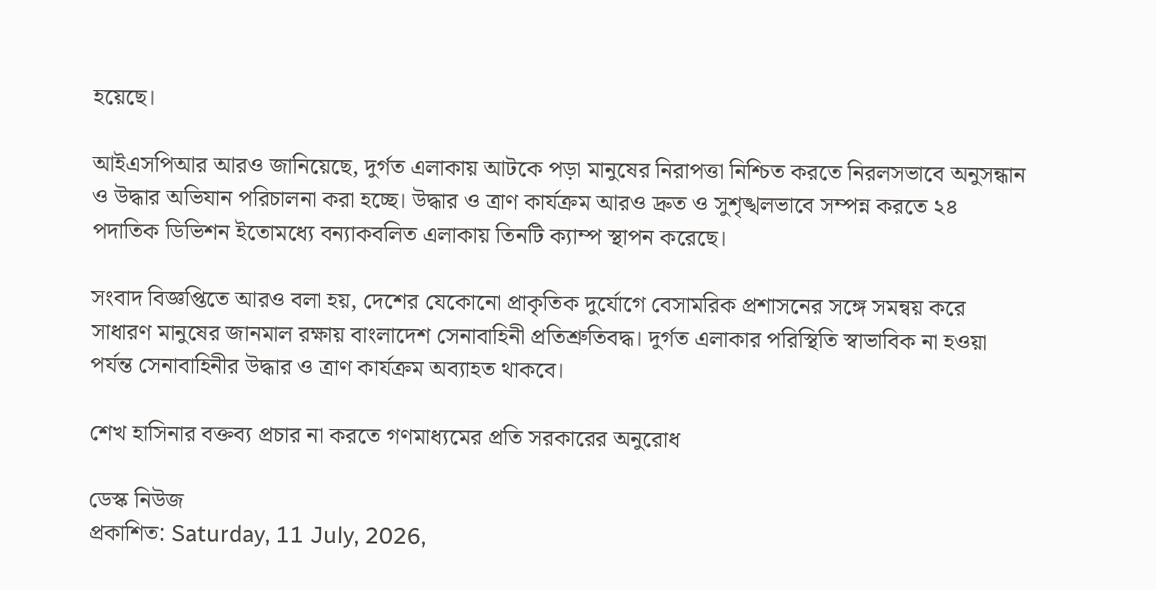হয়েছে।

আইএসপিআর আরও জানিয়েছে, দুর্গত এলাকায় আটকে পড়া মানুষের নিরাপত্তা নিশ্চিত করতে নিরলসভাবে অনুসন্ধান ও উদ্ধার অভিযান পরিচালনা করা হচ্ছে। উদ্ধার ও ত্রাণ কার্যক্রম আরও দ্রুত ও সুশৃঙ্খলভাবে সম্পন্ন করতে ২৪ পদাতিক ডিভিশন ইতোমধ্যে বন্যাকবলিত এলাকায় তিনটি ক্যাম্প স্থাপন করেছে।

সংবাদ বিজ্ঞপ্তিতে আরও বলা হয়, দেশের যেকোনো প্রাকৃতিক দুর্যোগে বেসামরিক প্রশাসনের সঙ্গে সমন্বয় করে সাধারণ মানুষের জানমাল রক্ষায় বাংলাদেশ সেনাবাহিনী প্রতিশ্রুতিবদ্ধ। দুর্গত এলাকার পরিস্থিতি স্বাভাবিক না হওয়া পর্যন্ত সেনাবাহিনীর উদ্ধার ও ত্রাণ কার্যক্রম অব্যাহত থাকবে।

শেখ হাসিনার বক্তব্য প্রচার না করতে গণমাধ্যমের প্রতি সরকারের অনুরোধ

ডেস্ক নিউজ
প্রকাশিত: Saturday, 11 July, 2026,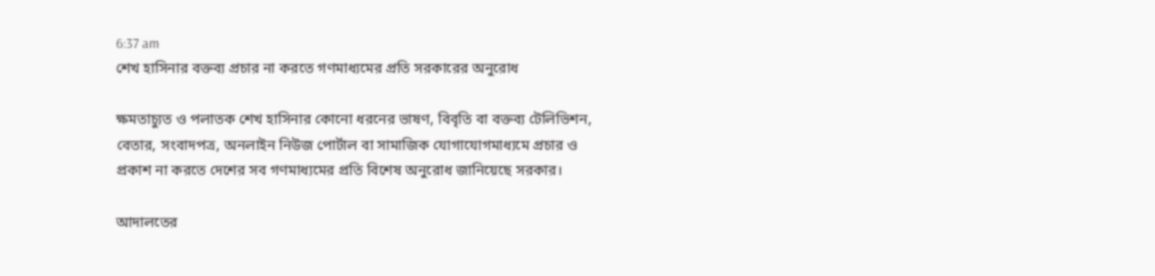6:37 am
শেখ হাসিনার বক্তব্য প্রচার না করতে গণমাধ্যমের প্রতি সরকারের অনুরোধ

ক্ষমতাচ্যুত ও পলাতক শেখ হাসিনার কোনো ধরনের ভাষণ, বিবৃতি বা বক্তব্য টেলিভিশন, বেতার, সংবাদপত্র, অনলাইন নিউজ পোর্টাল বা সামাজিক যোগাযোগমাধ্যমে প্রচার ও প্রকাশ না করতে দেশের সব গণমাধ্যমের প্রতি বিশেষ অনুরোধ জানিয়েছে সরকার।

আদালতের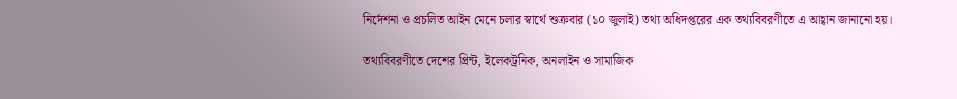নির্দেশনা ও প্রচলিত আইন মেনে চলার স্বার্থে শুক্রবার (১০ জুলাই) তথ্য অধিদপ্তরের এক তথ্যবিবরণীতে এ আহ্বান জানানো হয়।

তথ্যবিবরণীতে দেশের প্রিন্ট, ইলেকট্রনিক, অনলাইন ও সামাজিক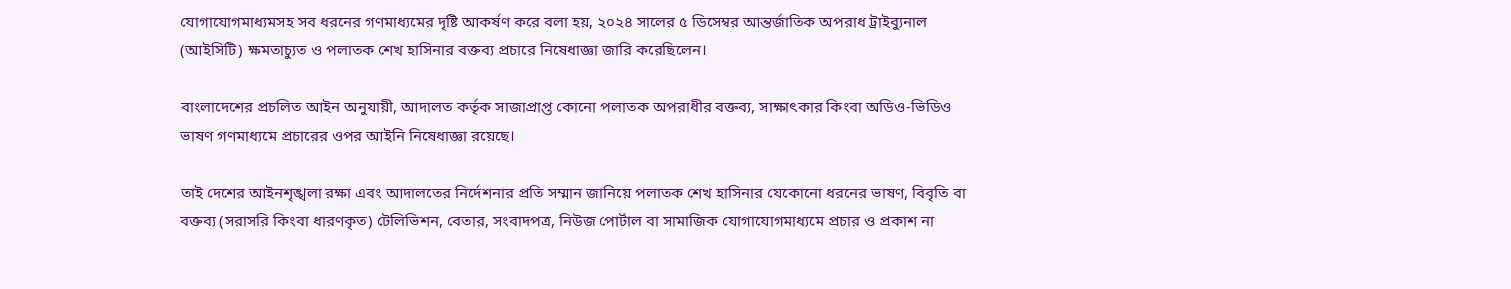যোগাযোগমাধ্যমসহ সব ধরনের গণমাধ্যমের দৃষ্টি আকর্ষণ করে বলা হয়, ২০২৪ সালের ৫ ডিসেম্বর আন্তর্জাতিক অপরাধ ট্রাইব্যুনাল (আইসিটি) ক্ষমতাচ্যুত ও পলাতক শেখ হাসিনার বক্তব্য প্রচারে নিষেধাজ্ঞা জারি করেছিলেন।

বাংলাদেশের প্রচলিত আইন অনুযায়ী, আদালত কর্তৃক সাজাপ্রাপ্ত কোনো পলাতক অপরাধীর বক্তব্য, সাক্ষাৎকার কিংবা অডিও-ভিডিও ভাষণ গণমাধ্যমে প্রচারের ওপর আইনি নিষেধাজ্ঞা রয়েছে।

তাই দেশের আইনশৃঙ্খলা রক্ষা এবং আদালতের নির্দেশনার প্রতি সম্মান জানিয়ে পলাতক শেখ হাসিনার যেকোনো ধরনের ভাষণ, বিবৃতি বা বক্তব্য (সরাসরি কিংবা ধারণকৃত) টেলিভিশন, বেতার, সংবাদপত্র, নিউজ পোর্টাল বা সামাজিক যোগাযোগমাধ্যমে প্রচার ও প্রকাশ না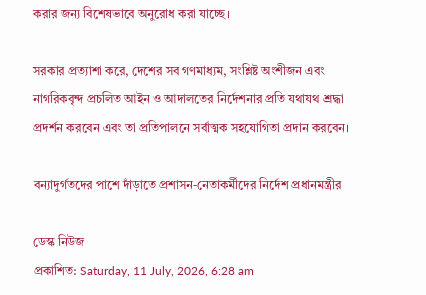করার জন্য বিশেষভাবে অনুরোধ করা যাচ্ছে।

সরকার প্রত্যাশা করে, দেশের সব গণমাধ্যম, সংশ্লিষ্ট অংশীজন এবং নাগরিকবৃন্দ প্রচলিত আইন ও আদালতের নির্দেশনার প্রতি যথাযথ শ্রদ্ধা প্রদর্শন করবেন এবং তা প্রতিপালনে সর্বাত্মক সহযোগিতা প্রদান করবেন।

বন্যাদুর্গতদের পাশে দাঁড়াতে প্রশাসন-নেতাকর্মীদের নির্দেশ প্রধানমন্ত্রীর

ডেস্ক নিউজ
প্রকাশিত: Saturday, 11 July, 2026, 6:28 am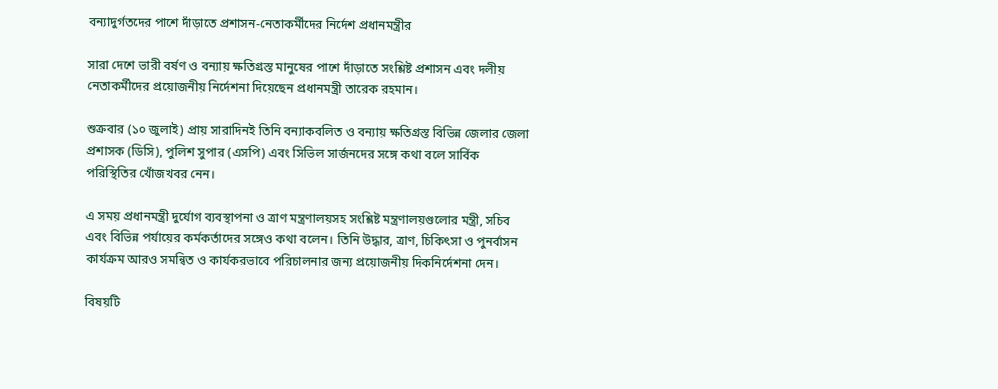বন্যাদুর্গতদের পাশে দাঁড়াতে প্রশাসন-নেতাকর্মীদের নির্দেশ প্রধানমন্ত্রীর

সারা দেশে ভারী বর্ষণ ও বন্যায় ক্ষতিগ্রস্ত মানুষের পাশে দাঁড়াতে সংশ্লিষ্ট প্রশাসন এবং দলীয় নেতাকর্মীদের প্রয়োজনীয় নির্দেশনা দিয়েছেন প্রধানমন্ত্রী তারেক রহমান।

শুক্রবার (১০ জুলাই) প্রায় সারাদিনই তিনি বন্যাকবলিত ও বন্যায় ক্ষতিগ্রস্ত বিভিন্ন জেলার জেলা প্রশাসক (ডিসি), পুলিশ সুপার (এসপি) এবং সিভিল সার্জনদের সঙ্গে কথা বলে সার্বিক পরিস্থিতির খোঁজখবর নেন।

এ সময় প্রধানমন্ত্রী দুর্যোগ ব্যবস্থাপনা ও ত্রাণ মন্ত্রণালয়সহ সংশ্লিষ্ট মন্ত্রণালয়গুলোর মন্ত্রী, সচিব এবং বিভিন্ন পর্যায়ের কর্মকর্তাদের সঙ্গেও কথা বলেন। তিনি উদ্ধার, ত্রাণ, চিকিৎসা ও পুনর্বাসন কার্যক্রম আরও সমন্বিত ও কার্যকরভাবে পরিচালনার জন্য প্রয়োজনীয় দিকনির্দেশনা দেন।

বিষয়টি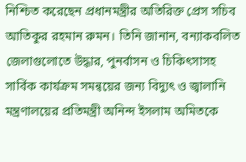নিশ্চিত করেছেন প্রধানমন্ত্রীর অতিরিক্ত প্রেস সচিব আতিকুর রহমান রুমন। তিনি জানান, বন্যাকবলিত জেলাগুলোতে উদ্ধার, পুনর্বাসন ও চিকিৎসাসহ সার্বিক কার্যক্রম সমন্বয়ের জন্য বিদ্যুৎ ও জ্বালানি মন্ত্রণালয়ের প্রতিমন্ত্রী অনিন্দ ইসলাম অমিতকে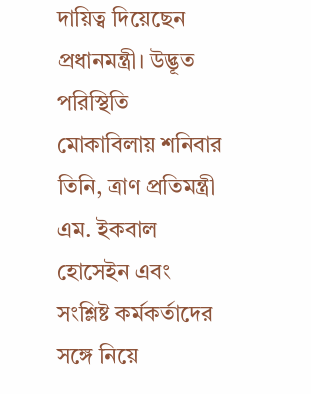দায়িত্ব দিয়েছেন প্রধানমন্ত্রী। উদ্ভূত পরিস্থিতি মোকাবিলায় শনিবার তিনি, ত্রাণ প্রতিমন্ত্রী এম. ইকবাল হোসেইন এবং সংশ্লিষ্ট কর্মকর্তাদের সঙ্গে নিয়ে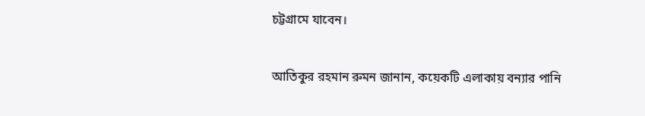চট্টগ্রামে যাবেন।

আতিকুর রহমান রুমন জানান, কয়েকটি এলাকায় বন্যার পানি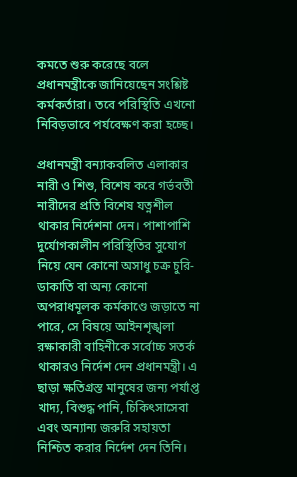কমতে শুরু করেছে বলে প্রধানমন্ত্রীকে জানিয়েছেন সংশ্লিষ্ট কর্মকর্তারা। তবে পরিস্থিতি এখনো নিবিড়ভাবে পর্যবেক্ষণ করা হচ্ছে।

প্রধানমন্ত্রী বন্যাকবলিত এলাকার নারী ও শিশু, বিশেষ করে গর্ভবতী নারীদের প্রতি বিশেষ যত্নশীল থাকার নির্দেশনা দেন। পাশাপাশি দুর্যোগকালীন পরিস্থিতির সুযোগ নিয়ে যেন কোনো অসাধু চক্র চুরি-ডাকাতি বা অন্য কোনো অপরাধমূলক কর্মকাণ্ডে জড়াতে না পারে, সে বিষয়ে আইনশৃঙ্খলা রক্ষাকারী বাহিনীকে সর্বোচ্চ সতর্ক থাকারও নির্দেশ দেন প্রধানমন্ত্রী। এ ছাড়া ক্ষতিগ্রস্ত মানুষের জন্য পর্যাপ্ত খাদ্য, বিশুদ্ধ পানি, চিকিৎসাসেবা এবং অন্যান্য জরুরি সহায়তা নিশ্চিত করার নির্দেশ দেন তিনি।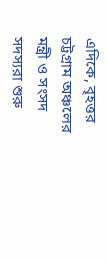এদিকে, বৃহত্তর চট্টগ্রাম অঞ্চলের মন্ত্রী ও সংসদ সদস্যরা শুরু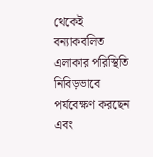থেকেই বন্যাকবলিত এলাকার পরিস্থিতি নিবিড়ভাবে পর্যবেক্ষণ করছেন এবং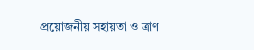প্রয়োজনীয় সহায়তা ও ত্রাণ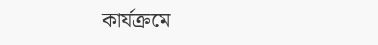কার্যক্রমে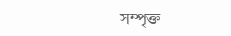সম্পৃক্ত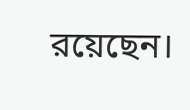রয়েছেন।